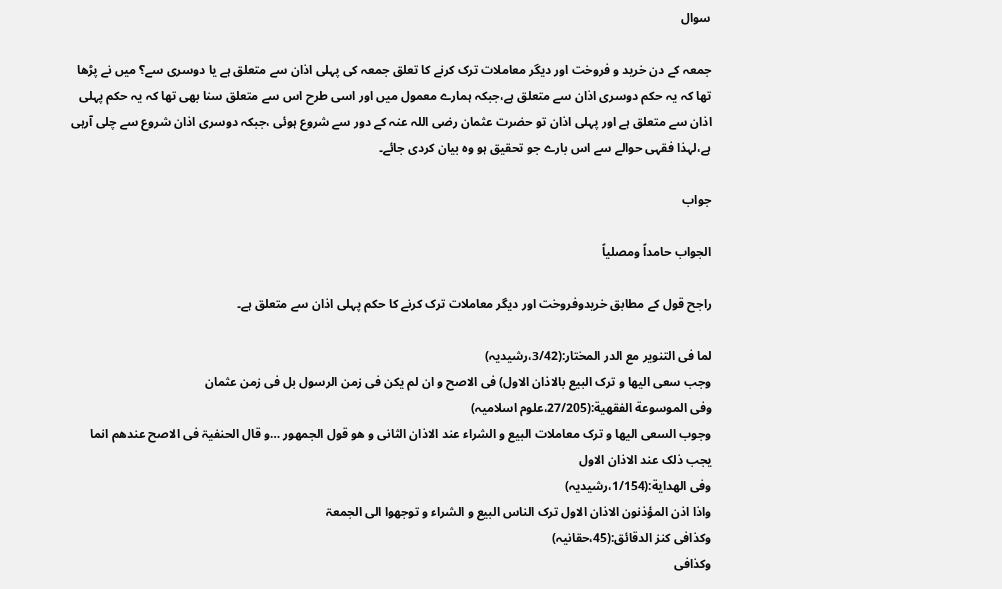سوال

جمعہ کے دن خرید و فروخت اور دیگر معاملات ترک کرنے کا تعلق جمعہ کی پہلی اذان سے متعلق ہے یا دوسری سے؟ میں نے پڑھا تھا کہ یہ حکم دوسری اذان سے متعلق ہے،جبکہ ہمارے معمول میں اور اسی طرح اس سے متعلق سنا بھی تھا کہ یہ حکم پہلی اذان سے متعلق ہے اور پہلی اذان تو حضرت عثمان رضی اللہ عنہ کے دور سے شروع ہوئی ،جبکہ دوسری اذان شروع سے چلی آرہی ہے،لہذا فقہی حوالے سے اس بارے جو تحقیق ہو وہ بیان کردی جائے۔

جواب

الجواب حامداً ومصلیاً

راجح قول کے مطابق خریدوفروخت اور دیگر معاملات ترک کرنے کا حکم پہلی اذان سے متعلق ہے۔

لما فی التنویر مع الدر المختار:(3/42،رشیدیہ)
وجب سعی الیھا و ترک البیع بالاذان الاول) فی الاصح و ان لم یکن فی زمن الرسول بل فی زمن عثمان
وفی الموسوعة الفقھیة:(27/205،علوم اسلامیہ)
وجوب السعی الیھا و ترک معاملات البیع و الشراء عند الاذان الثانی و ھو قول الجمھور …و قال الحنفیۃ فی الاصح عندھم انما یجب ذلک عند الاذان الاول
وفی الھدایة:(1/154،رشیدیہ)
واذا اذن المؤذنون الاذان الاول ترک الناس البیع و الشراء و توجھوا الی الجمعۃ
وکذافی کنز الدقائق:(45،حقانیہ)
وکذافی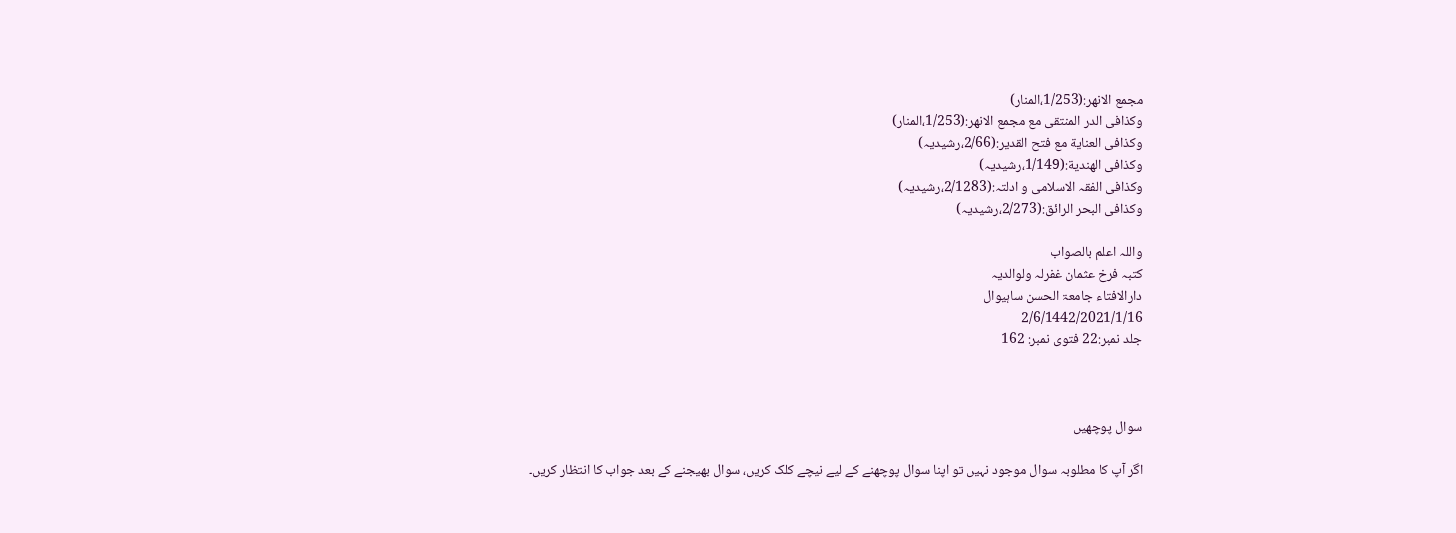مجمع الانھر:(1/253،المنار)
وکذافی الدر المنتقی مع مجمع الانھر:(1/253،المنار)
وکذافی العنایة مع فتح القدیر:(2/66،رشیدیہ)
وکذافی الھندیة:(1/149،رشیدیہ)
وکذافی الفقہ الاسلامی و ادلتہ:(2/1283،رشیدیہ)
وکذافی البحر الرائق:(2/273،رشیدیہ)

واللہ اعلم بالصواب
کتبہ فرخ عثمان غفرلہ ولوالدیہ
دارالافتاء جامعۃ الحسن ساہیوال
2/6/1442/2021/1/16
جلد نمبر:22 فتوی نمبر: 162



سوال پوچھیں

اگر آپ کا مطلوبہ سوال موجود نہیں تو اپنا سوال پوچھنے کے لیے نیچے کلک کریں، سوال بھیجنے کے بعد جواب کا انتظار کریں۔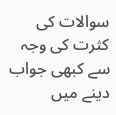سوالات کی کثرت کی وجہ سے کبھی جواب دینے میں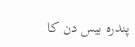پندرہ بیس دن کا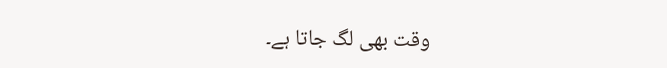وقت بھی لگ جاتا ہے۔